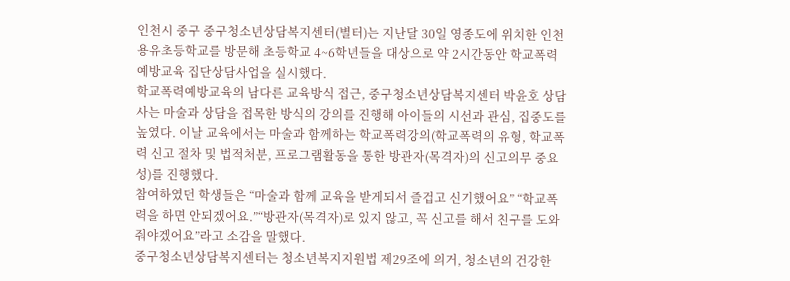인천시 중구 중구청소년상담복지센터(별터)는 지난달 30일 영종도에 위치한 인천용유초등학교를 방문해 초등학교 4~6학년들을 대상으로 약 2시간동안 학교폭력예방교육 집단상담사업을 실시했다.
학교폭력예방교육의 남다른 교육방식 접근, 중구청소년상담복지센터 박윤호 상담사는 마술과 상담을 접목한 방식의 강의를 진행해 아이들의 시선과 관심, 집중도를 높였다. 이날 교육에서는 마술과 함께하는 학교폭력강의(학교폭력의 유형, 학교폭력 신고 절차 및 법적처분, 프로그램활동을 통한 방관자(목격자)의 신고의무 중요성)를 진행했다.
참여하였던 학생들은 “마술과 함께 교육을 받게되서 즐겁고 신기했어요” “학교폭력을 하면 안되겠어요.”“방관자(목격자)로 있지 않고, 꼭 신고를 해서 친구를 도와줘야겠어요”라고 소감을 말했다.
중구청소년상담복지센터는 청소년복지지원법 제29조에 의거, 청소년의 건강한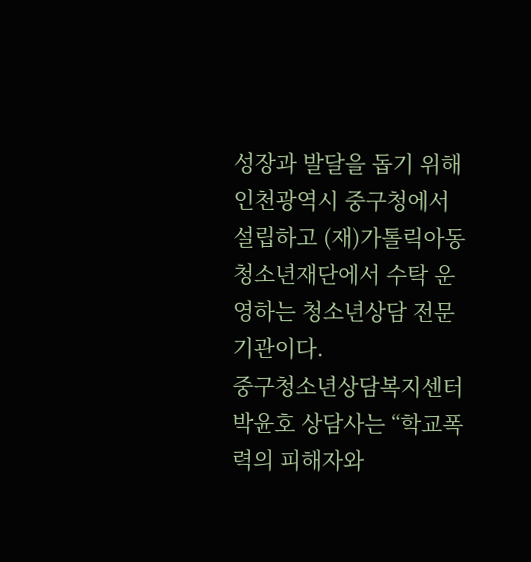성장과 발달을 돕기 위해 인천광역시 중구청에서 설립하고 (재)가톨릭아동청소년재단에서 수탁 운영하는 청소년상담 전문기관이다.
중구청소년상담복지센터 박윤호 상담사는 “학교폭력의 피해자와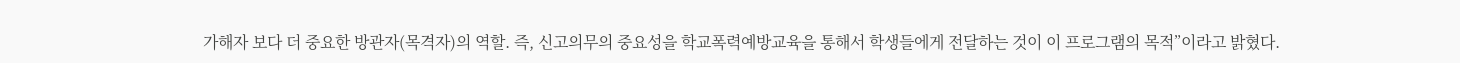가해자 보다 더 중요한 방관자(목격자)의 역할. 즉, 신고의무의 중요성을 학교폭력예방교육을 통해서 학생들에게 전달하는 것이 이 프로그램의 목적”이라고 밝혔다.